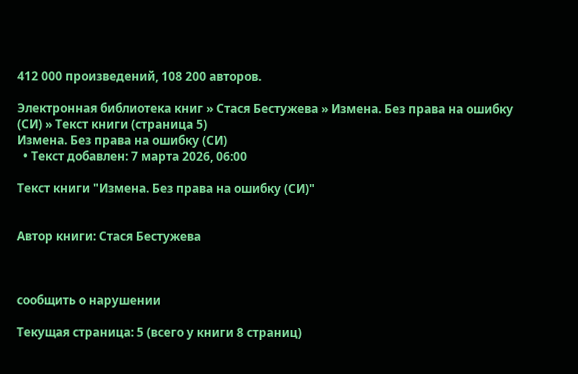412 000 произведений, 108 200 авторов.

Электронная библиотека книг » Стася Бестужева » Измена. Без права на ошибку (СИ) » Текст книги (страница 5)
Измена. Без права на ошибку (СИ)
  • Текст добавлен: 7 марта 2026, 06:00

Текст книги "Измена. Без права на ошибку (СИ)"


Автор книги: Стася Бестужева



сообщить о нарушении

Текущая страница: 5 (всего у книги 8 страниц)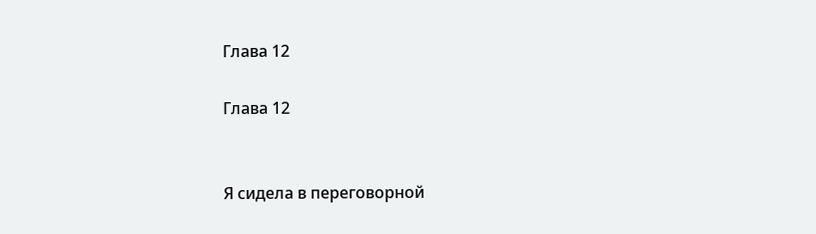Глава 12

Глава 12


Я сидела в переговорной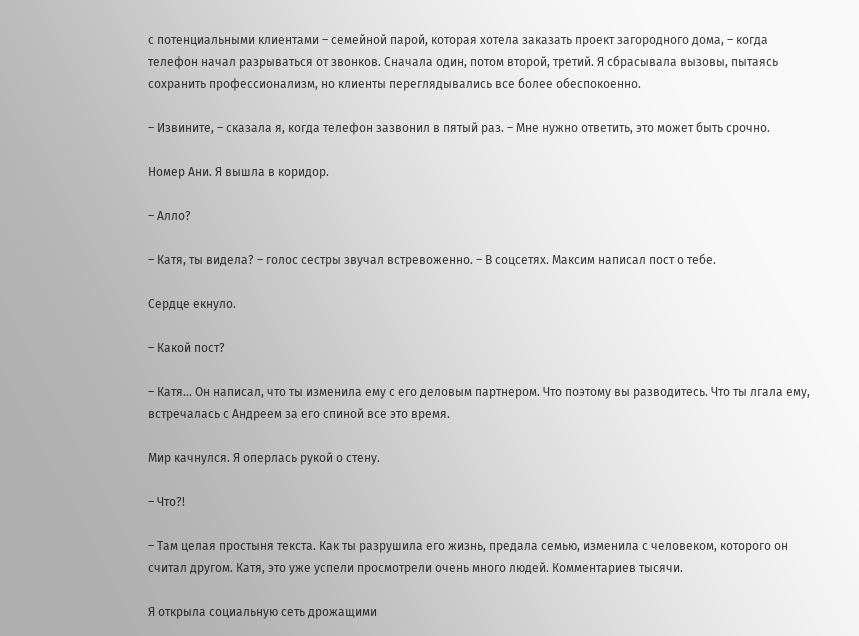с потенциальными клиентами – семейной парой, которая хотела заказать проект загородного дома, – когда телефон начал разрываться от звонков. Сначала один, потом второй, третий. Я сбрасывала вызовы, пытаясь сохранить профессионализм, но клиенты переглядывались все более обеспокоенно.

– Извините, – сказала я, когда телефон зазвонил в пятый раз. – Мне нужно ответить, это может быть срочно.

Номер Ани. Я вышла в коридор.

– Алло?

– Катя, ты видела? – голос сестры звучал встревоженно. – В соцсетях. Максим написал пост о тебе.

Сердце екнуло.

– Какой пост?

– Катя... Он написал, что ты изменила ему с его деловым партнером. Что поэтому вы разводитесь. Что ты лгала ему, встречалась с Андреем за его спиной все это время.

Мир качнулся. Я оперлась рукой о стену.

– Что?!

– Там целая простыня текста. Как ты разрушила его жизнь, предала семью, изменила с человеком, которого он считал другом. Катя, это уже успели просмотрели очень много людей. Комментариев тысячи.

Я открыла социальную сеть дрожащими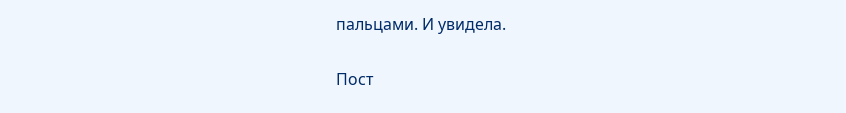пальцами. И увидела.

Пост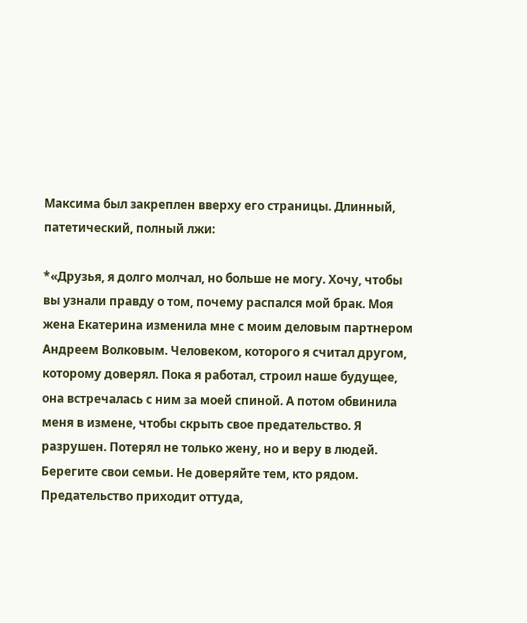Максима был закреплен вверху его страницы. Длинный, патетический, полный лжи:

*«Друзья, я долго молчал, но больше не могу. Хочу, чтобы вы узнали правду о том, почему распался мой брак. Моя жена Екатерина изменила мне с моим деловым партнером Андреем Волковым. Человеком, которого я считал другом, которому доверял. Пока я работал, строил наше будущее, она встречалась с ним за моей спиной. А потом обвинила меня в измене, чтобы скрыть свое предательство. Я разрушен. Потерял не только жену, но и веру в людей. Берегите свои семьи. Не доверяйте тем, кто рядом. Предательство приходит оттуда,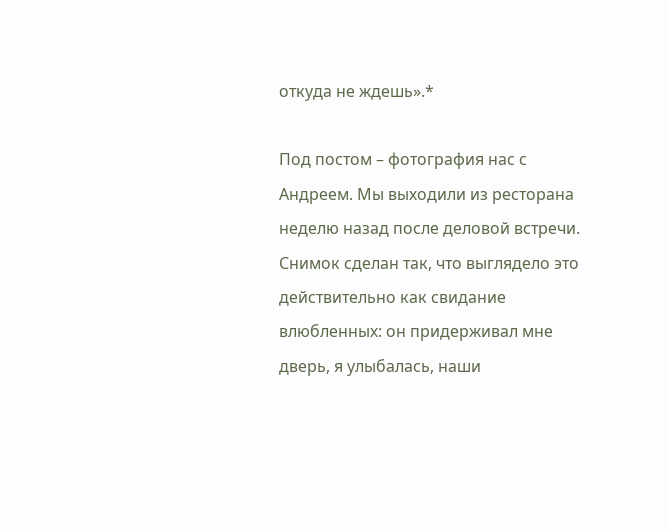откуда не ждешь».*

Под постом – фотография нас с Андреем. Мы выходили из ресторана неделю назад после деловой встречи. Снимок сделан так, что выглядело это действительно как свидание влюбленных: он придерживал мне дверь, я улыбалась, наши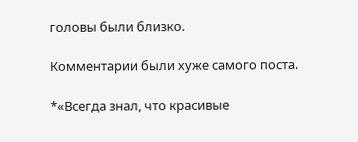головы были близко.

Комментарии были хуже самого поста.

*«Всегда знал, что красивые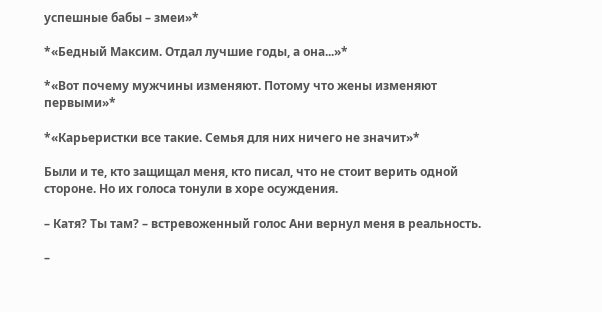успешные бабы – змеи»*

*«Бедный Максим. Отдал лучшие годы, а она...»*

*«Вот почему мужчины изменяют. Потому что жены изменяют первыми»*

*«Карьеристки все такие. Семья для них ничего не значит»*

Были и те, кто защищал меня, кто писал, что не стоит верить одной стороне. Но их голоса тонули в хоре осуждения.

– Катя? Ты там? – встревоженный голос Ани вернул меня в реальность.

–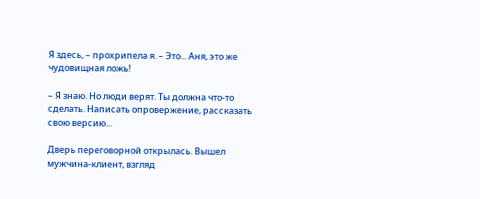Я здесь, – прохрипела я. – Это... Аня, это же чудовищная ложь!

– Я знаю. Но люди верят. Ты должна что-то сделать. Написать опровержение, рассказать свою версию...

Дверь переговорной открылась. Вышел мужчина-клиент, взгляд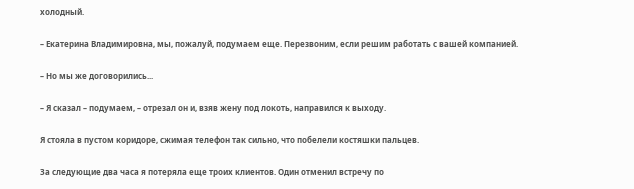холодный.

– Екатерина Владимировна, мы, пожалуй, подумаем еще. Перезвоним, если решим работать с вашей компанией.

– Но мы же договорились...

– Я сказал – подумаем, – отрезал он и, взяв жену под локоть, направился к выходу.

Я стояла в пустом коридоре, сжимая телефон так сильно, что побелели костяшки пальцев.

За следующие два часа я потеряла еще троих клиентов. Один отменил встречу по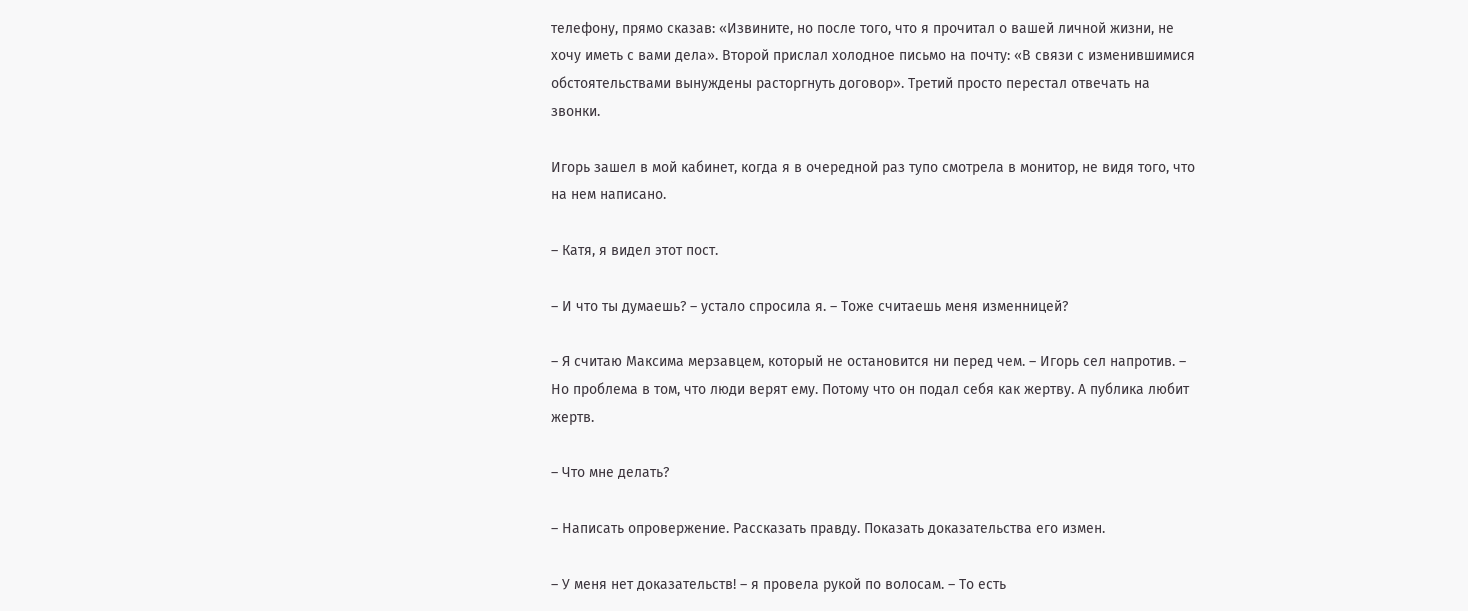телефону, прямо сказав: «Извините, но после того, что я прочитал о вашей личной жизни, не хочу иметь с вами дела». Второй прислал холодное письмо на почту: «В связи с изменившимися обстоятельствами вынуждены расторгнуть договор». Третий просто перестал отвечать на звонки.

Игорь зашел в мой кабинет, когда я в очередной раз тупо смотрела в монитор, не видя того, что на нем написано.

– Катя, я видел этот пост.

– И что ты думаешь? – устало спросила я. – Тоже считаешь меня изменницей?

– Я считаю Максима мерзавцем, который не остановится ни перед чем. – Игорь сел напротив. – Но проблема в том, что люди верят ему. Потому что он подал себя как жертву. А публика любит жертв.

– Что мне делать?

– Написать опровержение. Рассказать правду. Показать доказательства его измен.

– У меня нет доказательств! – я провела рукой по волосам. – То есть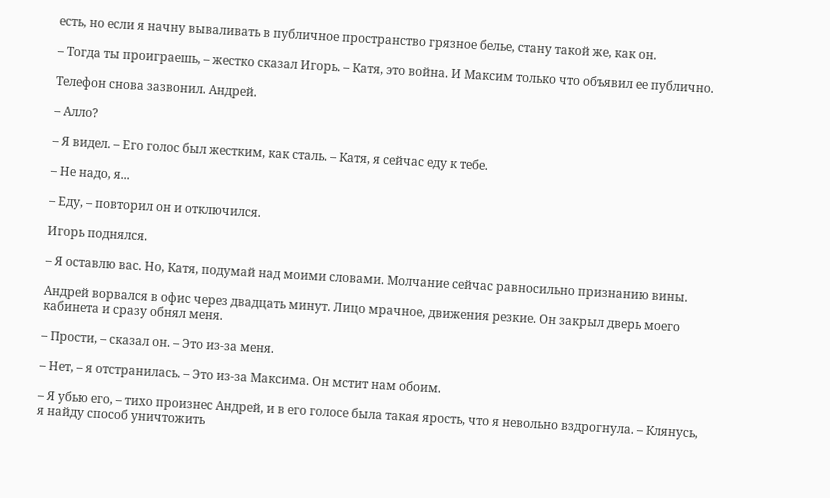есть, но если я начну вываливать в публичное пространство грязное белье, стану такой же, как он.

– Тогда ты проиграешь, – жестко сказал Игорь. – Катя, это война. И Максим только что объявил ее публично.

Телефон снова зазвонил. Андрей.

– Алло?

– Я видел. – Его голос был жестким, как сталь. – Катя, я сейчас еду к тебе.

– Не надо, я...

– Еду, – повторил он и отключился.

Игорь поднялся.

– Я оставлю вас. Но, Катя, подумай над моими словами. Молчание сейчас равносильно признанию вины.

Андрей ворвался в офис через двадцать минут. Лицо мрачное, движения резкие. Он закрыл дверь моего кабинета и сразу обнял меня.

– Прости, – сказал он. – Это из-за меня.

– Нет, – я отстранилась. – Это из-за Максима. Он мстит нам обоим.

– Я убью его, – тихо произнес Андрей, и в его голосе была такая ярость, что я невольно вздрогнула. – Клянусь, я найду способ уничтожить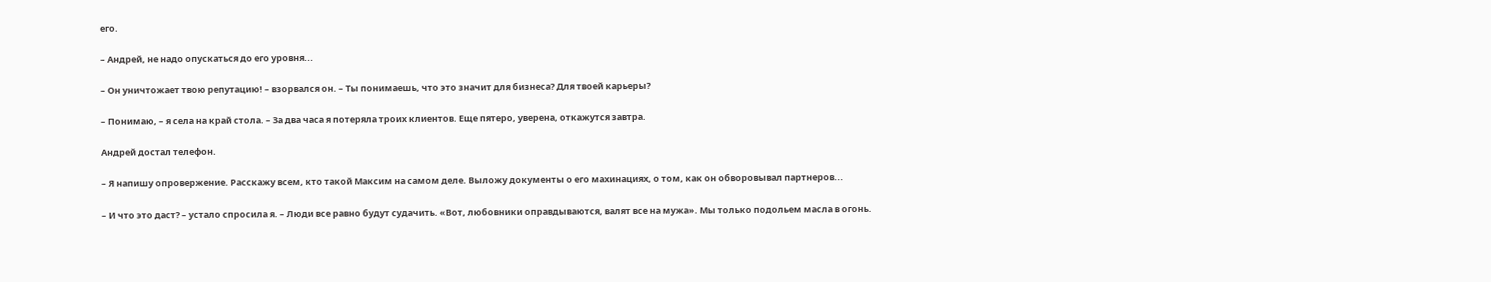его.

– Андрей, не надо опускаться до его уровня...

– Он уничтожает твою репутацию! – взорвался он. – Ты понимаешь, что это значит для бизнеса? Для твоей карьеры?

– Понимаю, – я села на край стола. – За два часа я потеряла троих клиентов. Еще пятеро, уверена, откажутся завтра.

Андрей достал телефон.

– Я напишу опровержение. Расскажу всем, кто такой Максим на самом деле. Выложу документы о его махинациях, о том, как он обворовывал партнеров...

– И что это даст? – устало спросила я. – Люди все равно будут судачить. «Вот, любовники оправдываются, валят все на мужа». Мы только подольем масла в огонь.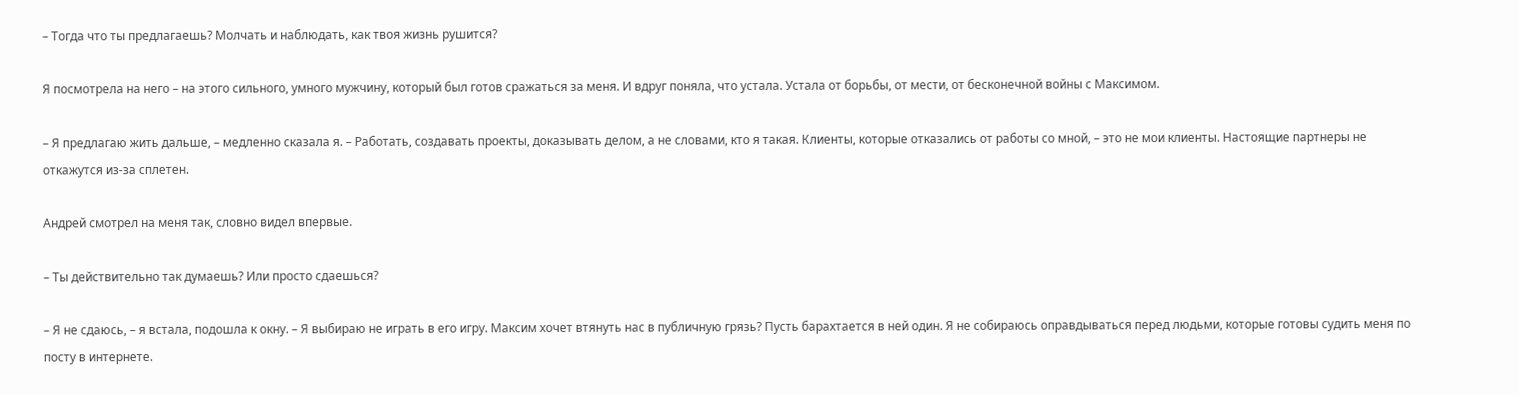– Тогда что ты предлагаешь? Молчать и наблюдать, как твоя жизнь рушится?

Я посмотрела на него – на этого сильного, умного мужчину, который был готов сражаться за меня. И вдруг поняла, что устала. Устала от борьбы, от мести, от бесконечной войны с Максимом.

– Я предлагаю жить дальше, – медленно сказала я. – Работать, создавать проекты, доказывать делом, а не словами, кто я такая. Клиенты, которые отказались от работы со мной, – это не мои клиенты. Настоящие партнеры не откажутся из-за сплетен.

Андрей смотрел на меня так, словно видел впервые.

– Ты действительно так думаешь? Или просто сдаешься?

– Я не сдаюсь, – я встала, подошла к окну. – Я выбираю не играть в его игру. Максим хочет втянуть нас в публичную грязь? Пусть барахтается в ней один. Я не собираюсь оправдываться перед людьми, которые готовы судить меня по посту в интернете.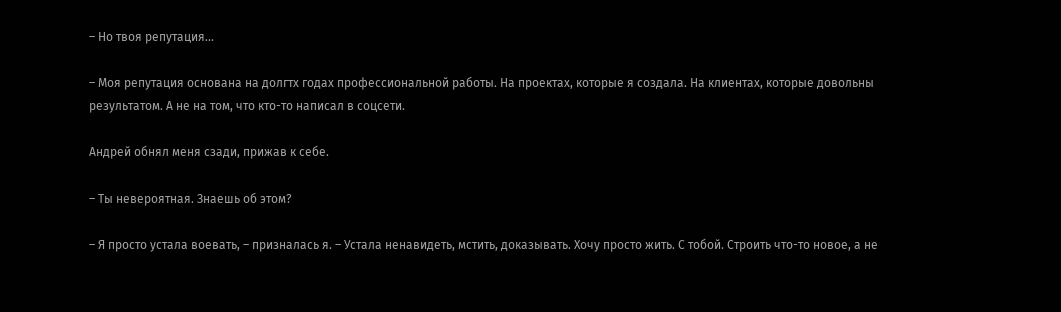– Но твоя репутация...

– Моя репутация основана на долгтх годах профессиональной работы. На проектах, которые я создала. На клиентах, которые довольны результатом. А не на том, что кто-то написал в соцсети.

Андрей обнял меня сзади, прижав к себе.

– Ты невероятная. Знаешь об этом?

– Я просто устала воевать, – призналась я. – Устала ненавидеть, мстить, доказывать. Хочу просто жить. С тобой. Строить что-то новое, а не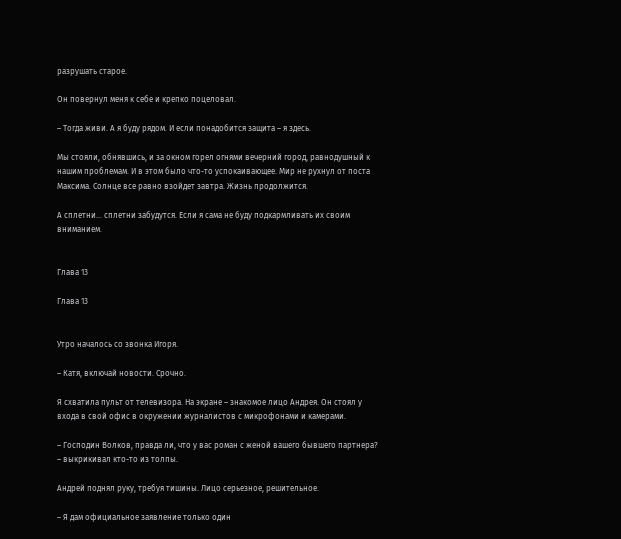разрушать старое.

Он повернул меня к себе и крепко поцеловал.

– Тогда живи. А я буду рядом. И если понадобится защита – я здесь.

Мы стояли, обнявшись, и за окном горел огнями вечерний город, равнодушный к нашим проблемам. И в этом было что-то успокаивающее. Мир не рухнул от поста Максима. Солнце все равно взойдет завтра. Жизнь продолжится.

А сплетни... сплетни забудутся. Если я сама не буду подкармливать их своим вниманием.


Глава 13

Глава 13


Утро началось со звонка Игоря.

– Катя, включай новости. Срочно.

Я схватила пульт от телевизора. На экране – знакомое лицо Андрея. Он стоял у входа в свой офис в окружении журналистов с микрофонами и камерами.

– Господин Волков, правда ли, что у вас роман с женой вашего бывшего партнера? – выкрикивал кто-то из толпы.

Андрей поднял руку, требуя тишины. Лицо серьезное, решительное.

– Я дам официальное заявление только один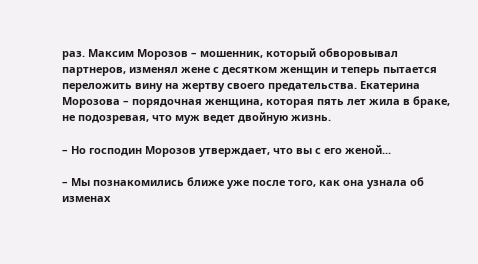раз. Максим Морозов – мошенник, который обворовывал партнеров, изменял жене с десятком женщин и теперь пытается переложить вину на жертву своего предательства. Екатерина Морозова – порядочная женщина, которая пять лет жила в браке, не подозревая, что муж ведет двойную жизнь.

– Но господин Морозов утверждает, что вы с его женой...

– Мы познакомились ближе уже после того, как она узнала об изменах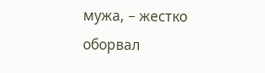мужа, – жестко оборвал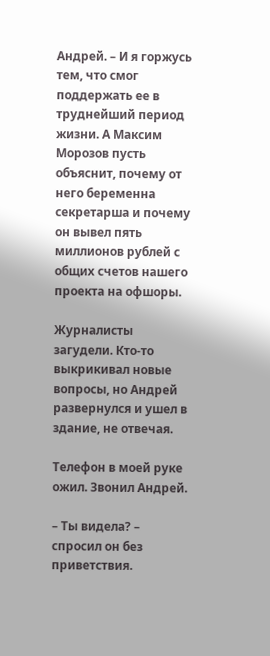Андрей. – И я горжусь тем, что смог поддержать ее в труднейший период жизни. А Максим Морозов пусть объяснит, почему от него беременна секретарша и почему он вывел пять миллионов рублей с общих счетов нашего проекта на офшоры.

Журналисты загудели. Кто-то выкрикивал новые вопросы, но Андрей развернулся и ушел в здание, не отвечая.

Телефон в моей руке ожил. Звонил Андрей.

– Ты видела? – спросил он без приветствия.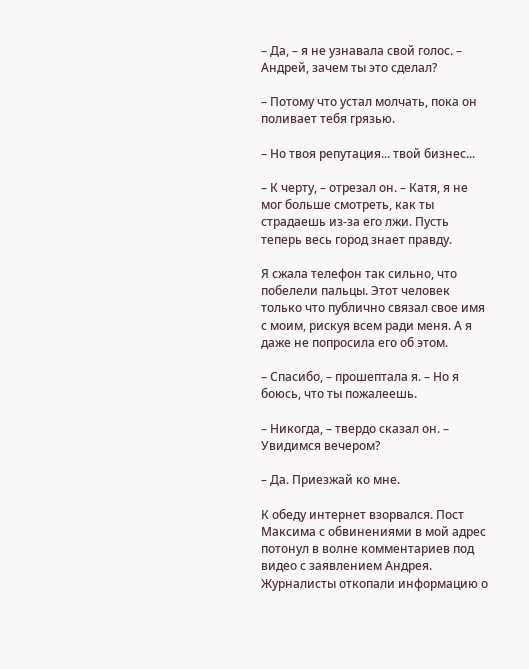– Да, – я не узнавала свой голос. – Андрей, зачем ты это сделал?

– Потому что устал молчать, пока он поливает тебя грязью.

– Но твоя репутация... твой бизнес...

– К черту, – отрезал он. – Катя, я не мог больше смотреть, как ты страдаешь из-за его лжи. Пусть теперь весь город знает правду.

Я сжала телефон так сильно, что побелели пальцы. Этот человек только что публично связал свое имя с моим, рискуя всем ради меня. А я даже не попросила его об этом.

– Спасибо, – прошептала я. – Но я боюсь, что ты пожалеешь.

– Никогда, – твердо сказал он. – Увидимся вечером?

– Да. Приезжай ко мне.

К обеду интернет взорвался. Пост Максима с обвинениями в мой адрес потонул в волне комментариев под видео с заявлением Андрея. Журналисты откопали информацию о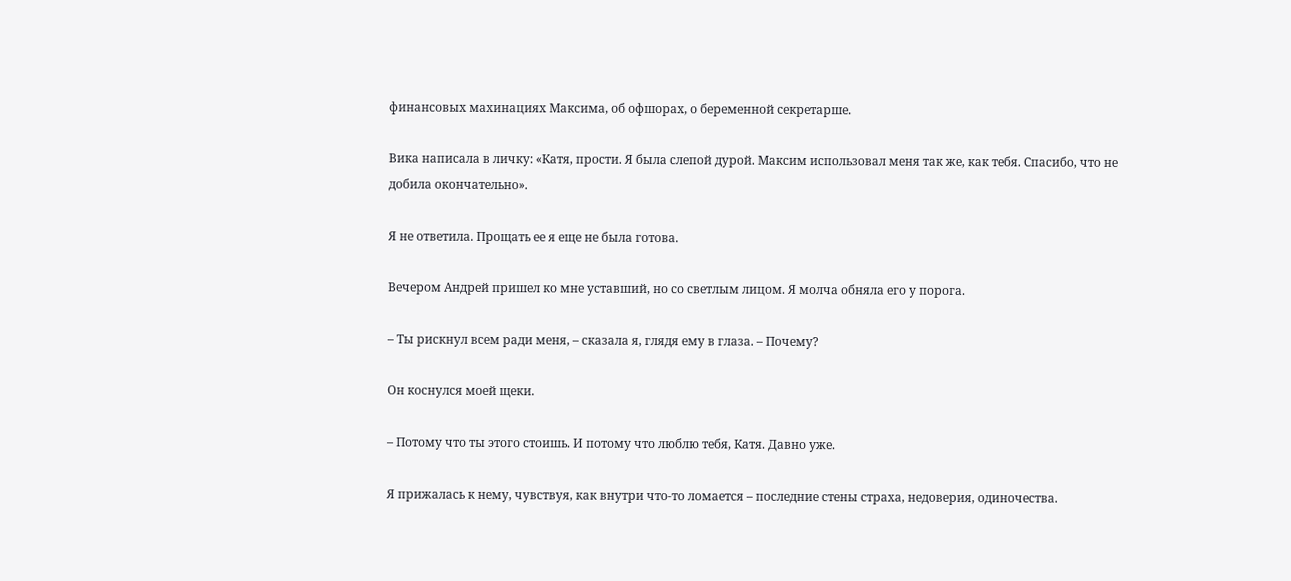финансовых махинациях Максима, об офшорах, о беременной секретарше.

Вика написала в личку: «Катя, прости. Я была слепой дурой. Максим использовал меня так же, как тебя. Спасибо, что не добила окончательно».

Я не ответила. Прощать ее я еще не была готова.

Вечером Андрей пришел ко мне уставший, но со светлым лицом. Я молча обняла его у порога.

– Ты рискнул всем ради меня, – сказала я, глядя ему в глаза. – Почему?

Он коснулся моей щеки.

– Потому что ты этого стоишь. И потому что люблю тебя, Катя. Давно уже.

Я прижалась к нему, чувствуя, как внутри что-то ломается – последние стены страха, недоверия, одиночества.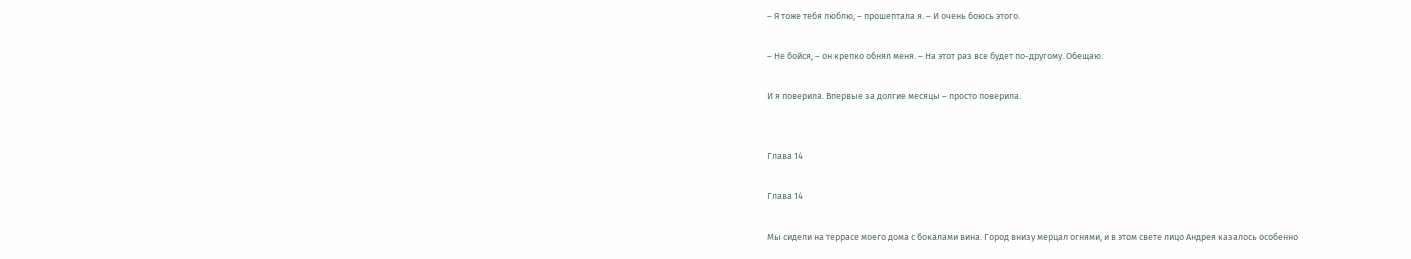– Я тоже тебя люблю, – прошептала я. – И очень боюсь этого.

– Не бойся, – он крепко обнял меня. – На этот раз все будет по-другому. Обещаю.

И я поверила. Впервые за долгие месяцы – просто поверила.


Глава 14

Глава 14

Мы сидели на террасе моего дома с бокалами вина. Город внизу мерцал огнями, и в этом свете лицо Андрея казалось особенно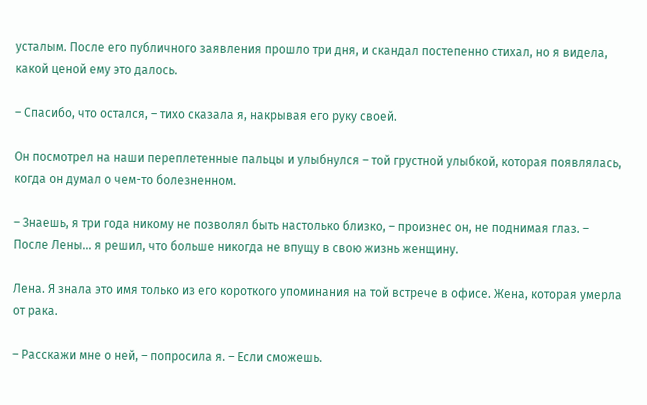усталым. После его публичного заявления прошло три дня, и скандал постепенно стихал, но я видела, какой ценой ему это далось.

– Спасибо, что остался, – тихо сказала я, накрывая его руку своей.

Он посмотрел на наши переплетенные пальцы и улыбнулся – той грустной улыбкой, которая появлялась, когда он думал о чем-то болезненном.

– Знаешь, я три года никому не позволял быть настолько близко, – произнес он, не поднимая глаз. – После Лены... я решил, что больше никогда не впущу в свою жизнь женщину.

Лена. Я знала это имя только из его короткого упоминания на той встрече в офисе. Жена, которая умерла от рака.

– Расскажи мне о ней, – попросила я. – Если сможешь.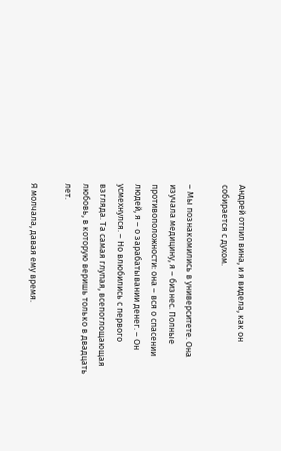Андрей отпил вина, и я видела, как он собирается с духом.

– Мы познакомились в университете. Она изучала медицину, я – бизнес. Полные противоположности: она – вся о спасении людей, я – о зарабатывании денег. – Он усмехнулся. – Но влюбились с первого взгляда. Та самая глупая, всепоглощающая любовь, в которую веришь только в двадцать лет.

Я молчала, давая ему время.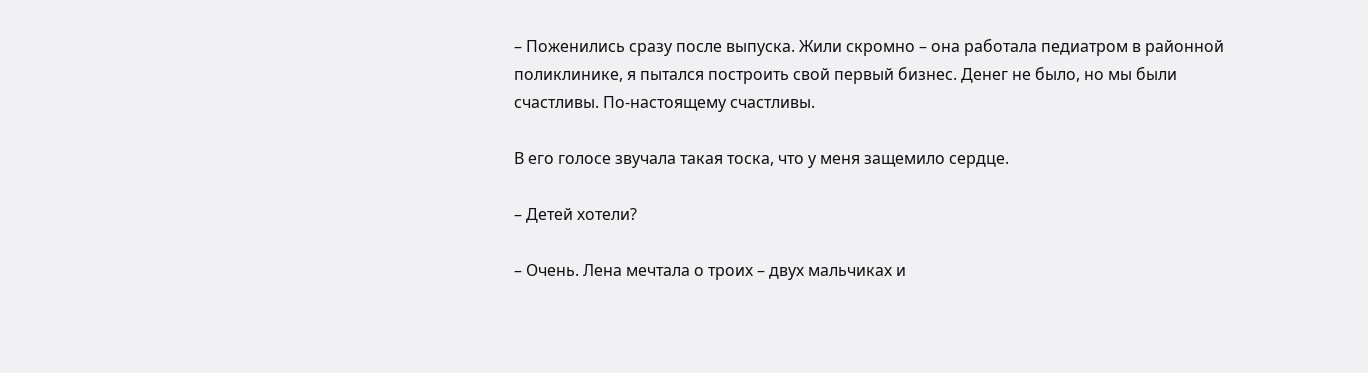– Поженились сразу после выпуска. Жили скромно – она работала педиатром в районной поликлинике, я пытался построить свой первый бизнес. Денег не было, но мы были счастливы. По-настоящему счастливы.

В его голосе звучала такая тоска, что у меня защемило сердце.

– Детей хотели?

– Очень. Лена мечтала о троих – двух мальчиках и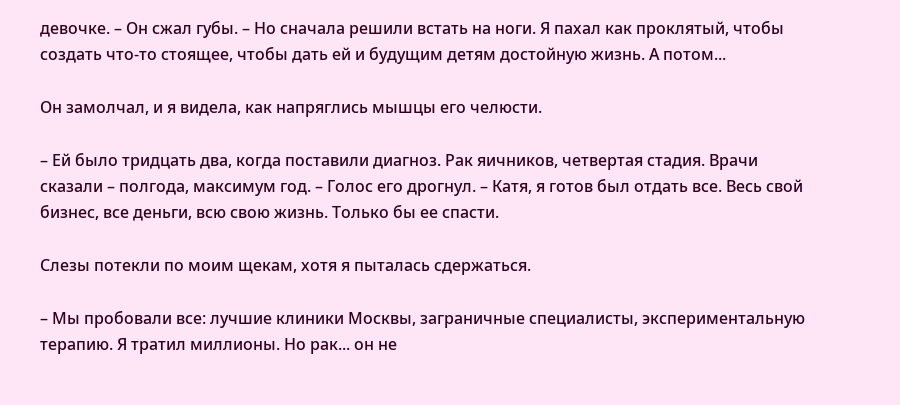девочке. – Он сжал губы. – Но сначала решили встать на ноги. Я пахал как проклятый, чтобы создать что-то стоящее, чтобы дать ей и будущим детям достойную жизнь. А потом...

Он замолчал, и я видела, как напряглись мышцы его челюсти.

– Ей было тридцать два, когда поставили диагноз. Рак яичников, четвертая стадия. Врачи сказали – полгода, максимум год. – Голос его дрогнул. – Катя, я готов был отдать все. Весь свой бизнес, все деньги, всю свою жизнь. Только бы ее спасти.

Слезы потекли по моим щекам, хотя я пыталась сдержаться.

– Мы пробовали все: лучшие клиники Москвы, заграничные специалисты, экспериментальную терапию. Я тратил миллионы. Но рак... он не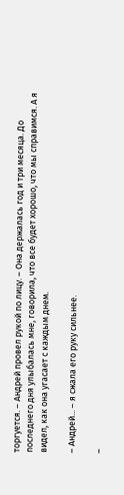торгуется. – Андрей провел рукой по лицу. – Она держалась год и три месяца. До последнего дня улыбалась мне, говорила, что все будет хорошо, что мы справимся. А я видел, как она угасает с каждым днем.

– Андрей... – я сжала его руку сильнее.

–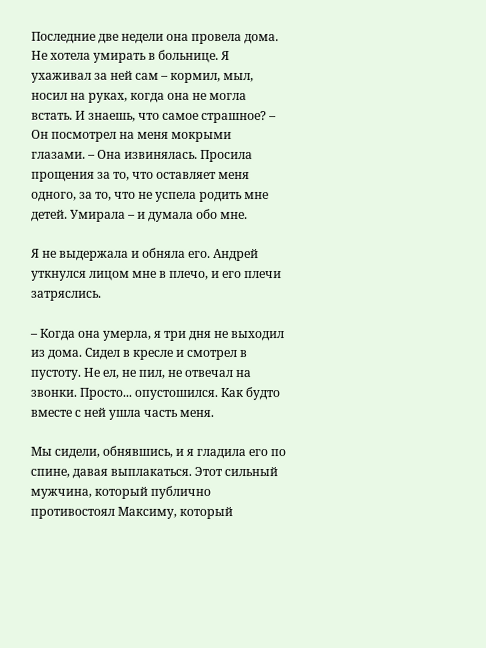Последние две недели она провела дома. Не хотела умирать в больнице. Я ухаживал за ней сам – кормил, мыл, носил на руках, когда она не могла встать. И знаешь, что самое страшное? – Он посмотрел на меня мокрыми глазами. – Она извинялась. Просила прощения за то, что оставляет меня одного, за то, что не успела родить мне детей. Умирала – и думала обо мне.

Я не выдержала и обняла его. Андрей уткнулся лицом мне в плечо, и его плечи затряслись.

– Когда она умерла, я три дня не выходил из дома. Сидел в кресле и смотрел в пустоту. Не ел, не пил, не отвечал на звонки. Просто... опустошился. Как будто вместе с ней ушла часть меня.

Мы сидели, обнявшись, и я гладила его по спине, давая выплакаться. Этот сильный мужчина, который публично противостоял Максиму, который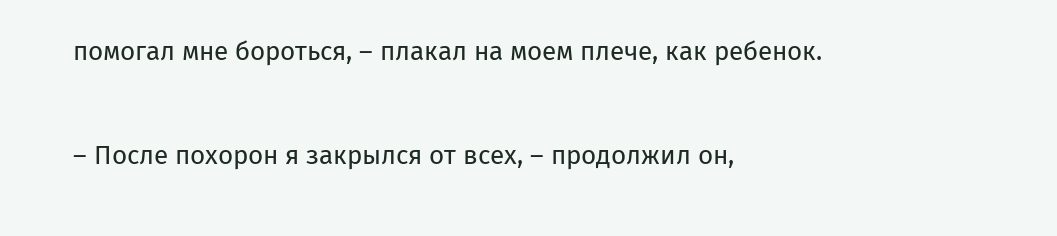помогал мне бороться, – плакал на моем плече, как ребенок.

– После похорон я закрылся от всех, – продолжил он,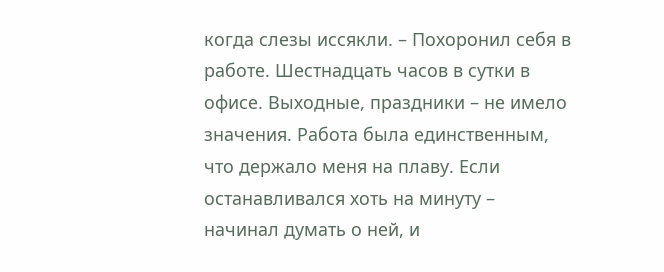когда слезы иссякли. – Похоронил себя в работе. Шестнадцать часов в сутки в офисе. Выходные, праздники – не имело значения. Работа была единственным, что держало меня на плаву. Если останавливался хоть на минуту – начинал думать о ней, и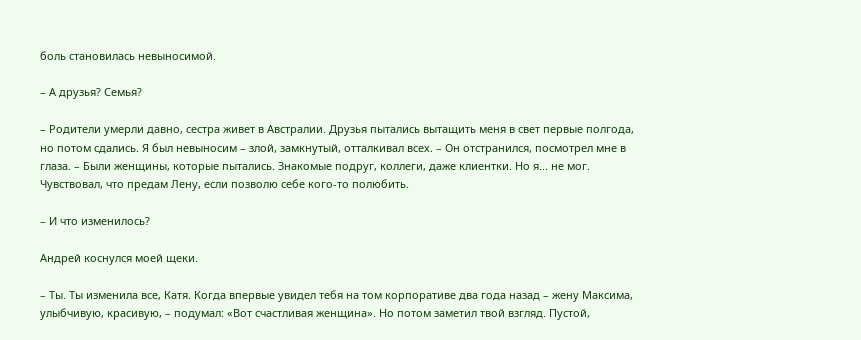боль становилась невыносимой.

– А друзья? Семья?

– Родители умерли давно, сестра живет в Австралии. Друзья пытались вытащить меня в свет первые полгода, но потом сдались. Я был невыносим – злой, замкнутый, отталкивал всех. – Он отстранился, посмотрел мне в глаза. – Были женщины, которые пытались. Знакомые подруг, коллеги, даже клиентки. Но я... не мог. Чувствовал, что предам Лену, если позволю себе кого-то полюбить.

– И что изменилось?

Андрей коснулся моей щеки.

– Ты. Ты изменила все, Катя. Когда впервые увидел тебя на том корпоративе два года назад – жену Максима, улыбчивую, красивую, – подумал: «Вот счастливая женщина». Но потом заметил твой взгляд. Пустой,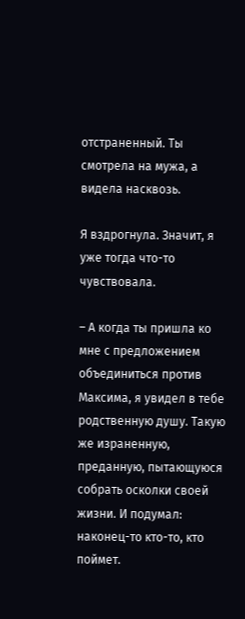отстраненный. Ты смотрела на мужа, а видела насквозь.

Я вздрогнула. Значит, я уже тогда что-то чувствовала.

– А когда ты пришла ко мне с предложением объединиться против Максима, я увидел в тебе родственную душу. Такую же израненную, преданную, пытающуюся собрать осколки своей жизни. И подумал: наконец-то кто-то, кто поймет.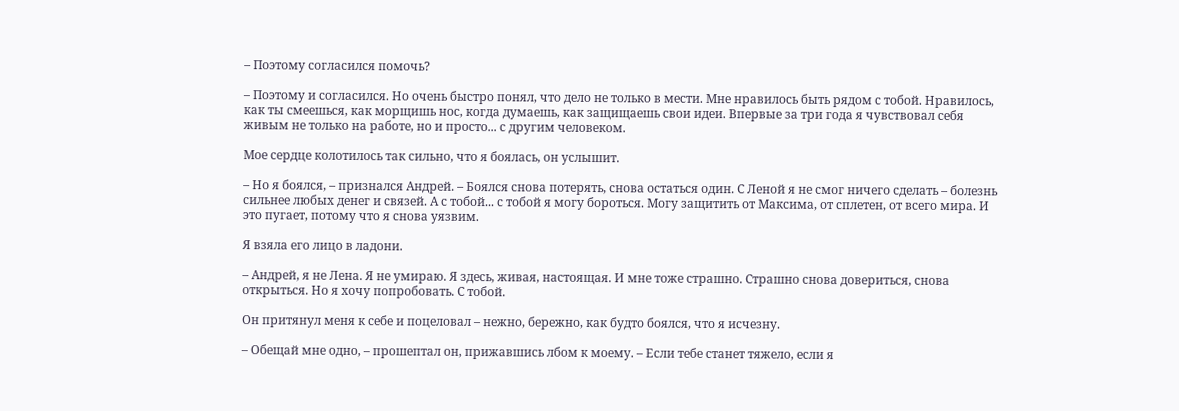– Поэтому согласился помочь?

– Поэтому и согласился. Но очень быстро понял, что дело не только в мести. Мне нравилось быть рядом с тобой. Нравилось, как ты смеешься, как морщишь нос, когда думаешь, как защищаешь свои идеи. Впервые за три года я чувствовал себя живым не только на работе, но и просто... с другим человеком.

Мое сердце колотилось так сильно, что я боялась, он услышит.

– Но я боялся, – признался Андрей. – Боялся снова потерять, снова остаться один. С Леной я не смог ничего сделать – болезнь сильнее любых денег и связей. А с тобой... с тобой я могу бороться. Могу защитить от Максима, от сплетен, от всего мира. И это пугает, потому что я снова уязвим.

Я взяла его лицо в ладони.

– Андрей, я не Лена. Я не умираю. Я здесь, живая, настоящая. И мне тоже страшно. Страшно снова довериться, снова открыться. Но я хочу попробовать. С тобой.

Он притянул меня к себе и поцеловал – нежно, бережно, как будто боялся, что я исчезну.

– Обещай мне одно, – прошептал он, прижавшись лбом к моему. – Если тебе станет тяжело, если я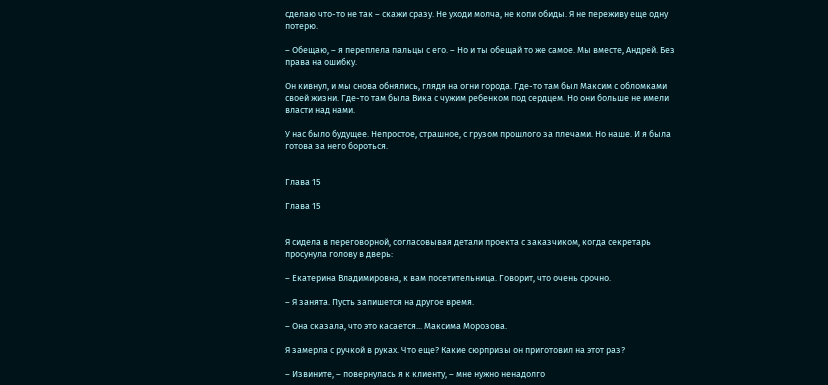сделаю что-то не так – скажи сразу. Не уходи молча, не копи обиды. Я не переживу еще одну потерю.

– Обещаю, – я переплела пальцы с его. – Но и ты обещай то же самое. Мы вместе, Андрей. Без права на ошибку.

Он кивнул, и мы снова обнялись, глядя на огни города. Где-то там был Максим с обломками своей жизни. Где-то там была Вика с чужим ребенком под сердцем. Но они больше не имели власти над нами.

У нас было будущее. Непростое, страшное, с грузом прошлого за плечами. Но наше. И я была готова за него бороться.


Глава 15

Глава 15


Я сидела в переговорной, согласовывая детали проекта с заказчиком, когда секретарь просунула голову в дверь:

– Екатерина Владимировна, к вам посетительница. Говорит, что очень срочно.

– Я занята. Пусть запишется на другое время.

– Она сказала, что это касается... Максима Морозова.

Я замерла с ручкой в руках. Что еще? Какие сюрпризы он приготовил на этот раз?

– Извините, – повернулась я к клиенту, – мне нужно ненадолго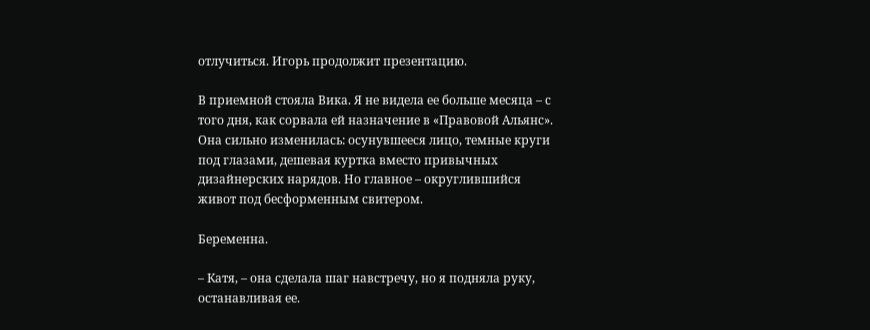отлучиться. Игорь продолжит презентацию.

В приемной стояла Вика. Я не видела ее больше месяца – с того дня, как сорвала ей назначение в «Правовой Альянс». Она сильно изменилась: осунувшееся лицо, темные круги под глазами, дешевая куртка вместо привычных дизайнерских нарядов. Но главное – округлившийся живот под бесформенным свитером.

Беременна.

– Катя, – она сделала шаг навстречу, но я подняла руку, останавливая ее.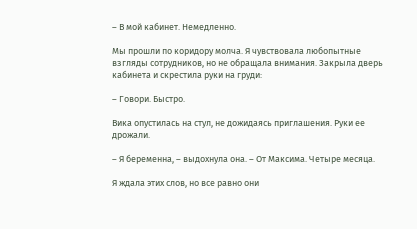– В мой кабинет. Немедленно.

Мы прошли по коридору молча. Я чувствовала любопытные взгляды сотрудников, но не обращала внимания. Закрыла дверь кабинета и скрестила руки на груди:

– Говори. Быстро.

Вика опустилась на стул, не дожидаясь приглашения. Руки ее дрожали.

– Я беременна, – выдохнула она. – От Максима. Четыре месяца.

Я ждала этих слов, но все равно они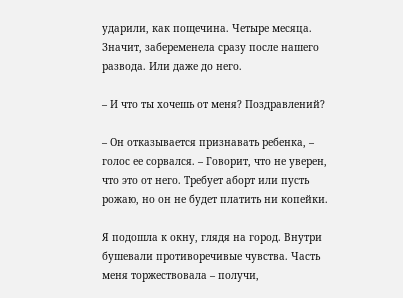ударили, как пощечина. Четыре месяца. Значит, забеременела сразу после нашего развода. Или даже до него.

– И что ты хочешь от меня? Поздравлений?

– Он отказывается признавать ребенка, – голос ее сорвался. – Говорит, что не уверен, что это от него. Требует аборт или пусть рожаю, но он не будет платить ни копейки.

Я подошла к окну, глядя на город. Внутри бушевали противоречивые чувства. Часть меня торжествовала – получи,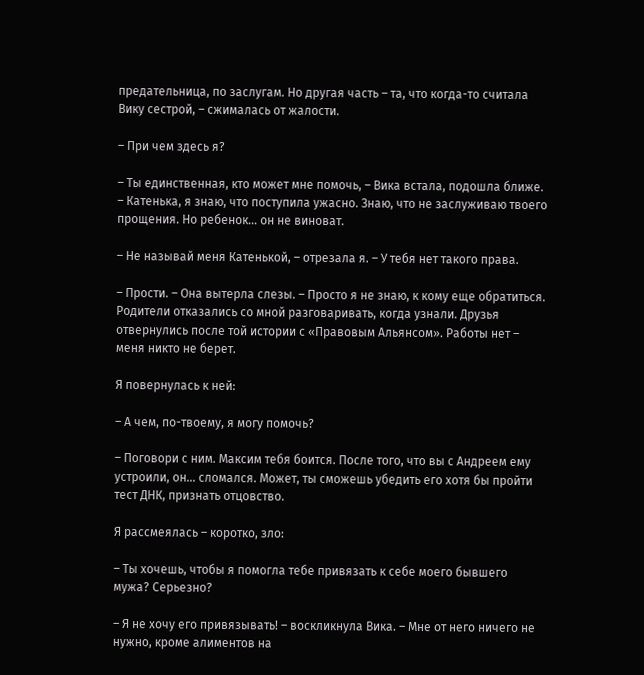предательница, по заслугам. Но другая часть – та, что когда-то считала Вику сестрой, – сжималась от жалости.

– При чем здесь я?

– Ты единственная, кто может мне помочь, – Вика встала, подошла ближе. – Катенька, я знаю, что поступила ужасно. Знаю, что не заслуживаю твоего прощения. Но ребенок... он не виноват.

– Не называй меня Катенькой, – отрезала я. – У тебя нет такого права.

– Прости. – Она вытерла слезы. – Просто я не знаю, к кому еще обратиться. Родители отказались со мной разговаривать, когда узнали. Друзья отвернулись после той истории с «Правовым Альянсом». Работы нет – меня никто не берет.

Я повернулась к ней:

– А чем, по-твоему, я могу помочь?

– Поговори с ним. Максим тебя боится. После того, что вы с Андреем ему устроили, он... сломался. Может, ты сможешь убедить его хотя бы пройти тест ДНК, признать отцовство.

Я рассмеялась – коротко, зло:

– Ты хочешь, чтобы я помогла тебе привязать к себе моего бывшего мужа? Серьезно?

– Я не хочу его привязывать! – воскликнула Вика. – Мне от него ничего не нужно, кроме алиментов на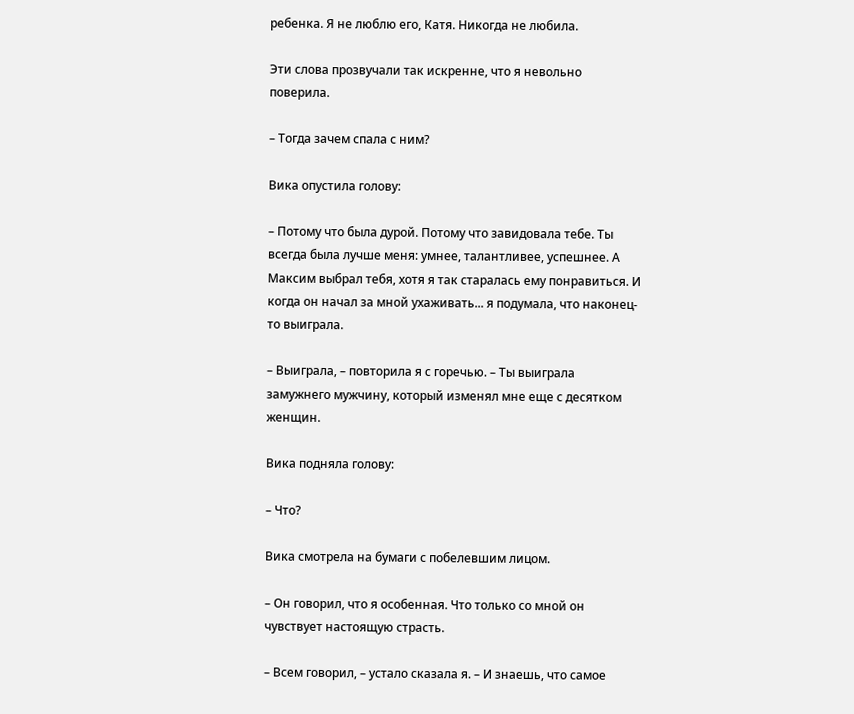ребенка. Я не люблю его, Катя. Никогда не любила.

Эти слова прозвучали так искренне, что я невольно поверила.

– Тогда зачем спала с ним?

Вика опустила голову:

– Потому что была дурой. Потому что завидовала тебе. Ты всегда была лучше меня: умнее, талантливее, успешнее. А Максим выбрал тебя, хотя я так старалась ему понравиться. И когда он начал за мной ухаживать... я подумала, что наконец-то выиграла.

– Выиграла, – повторила я с горечью. – Ты выиграла замужнего мужчину, который изменял мне еще с десятком женщин.

Вика подняла голову:

– Что?

Вика смотрела на бумаги с побелевшим лицом.

– Он говорил, что я особенная. Что только со мной он чувствует настоящую страсть.

– Всем говорил, – устало сказала я. – И знаешь, что самое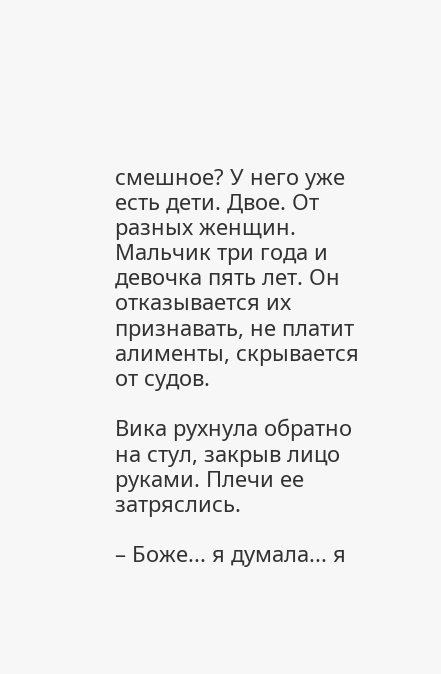смешное? У него уже есть дети. Двое. От разных женщин. Мальчик три года и девочка пять лет. Он отказывается их признавать, не платит алименты, скрывается от судов.

Вика рухнула обратно на стул, закрыв лицо руками. Плечи ее затряслись.

– Боже... я думала... я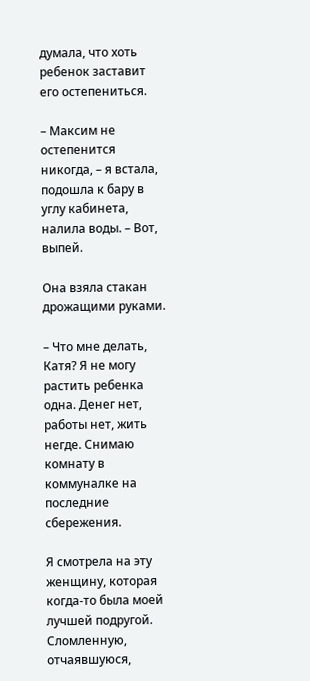думала, что хоть ребенок заставит его остепениться.

– Максим не остепенится никогда, – я встала, подошла к бару в углу кабинета, налила воды. – Вот, выпей.

Она взяла стакан дрожащими руками.

– Что мне делать, Катя? Я не могу растить ребенка одна. Денег нет, работы нет, жить негде. Снимаю комнату в коммуналке на последние сбережения.

Я смотрела на эту женщину, которая когда-то была моей лучшей подругой. Сломленную, отчаявшуюся,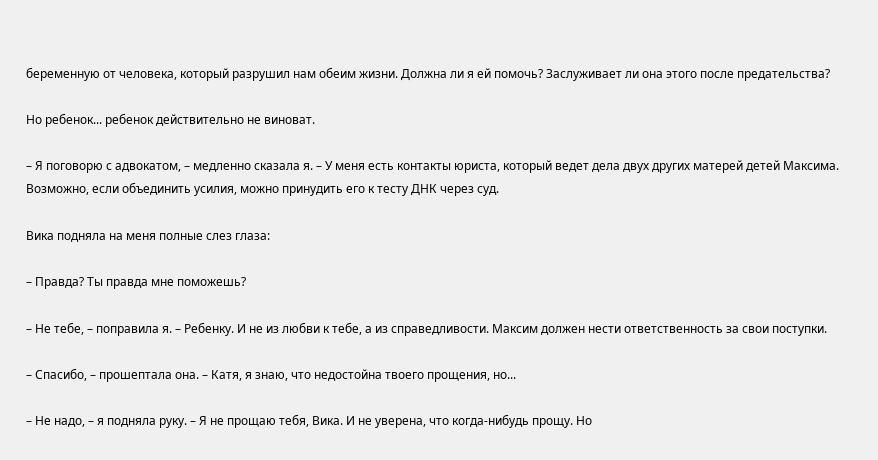беременную от человека, который разрушил нам обеим жизни. Должна ли я ей помочь? Заслуживает ли она этого после предательства?

Но ребенок... ребенок действительно не виноват.

– Я поговорю с адвокатом, – медленно сказала я. – У меня есть контакты юриста, который ведет дела двух других матерей детей Максима. Возможно, если объединить усилия, можно принудить его к тесту ДНК через суд.

Вика подняла на меня полные слез глаза:

– Правда? Ты правда мне поможешь?

– Не тебе, – поправила я. – Ребенку. И не из любви к тебе, а из справедливости. Максим должен нести ответственность за свои поступки.

– Спасибо, – прошептала она. – Катя, я знаю, что недостойна твоего прощения, но...

– Не надо, – я подняла руку. – Я не прощаю тебя, Вика. И не уверена, что когда-нибудь прощу. Но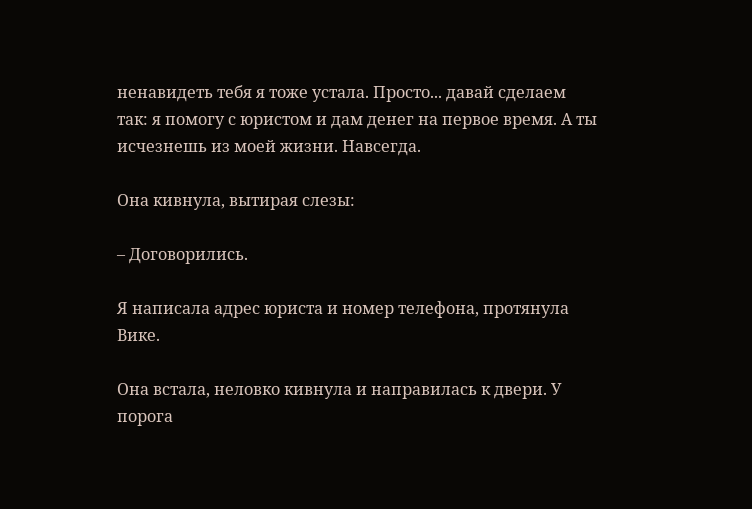ненавидеть тебя я тоже устала. Просто... давай сделаем так: я помогу с юристом и дам денег на первое время. А ты исчезнешь из моей жизни. Навсегда.

Она кивнула, вытирая слезы:

– Договорились.

Я написала адрес юриста и номер телефона, протянула Вике.

Она встала, неловко кивнула и направилась к двери. У порога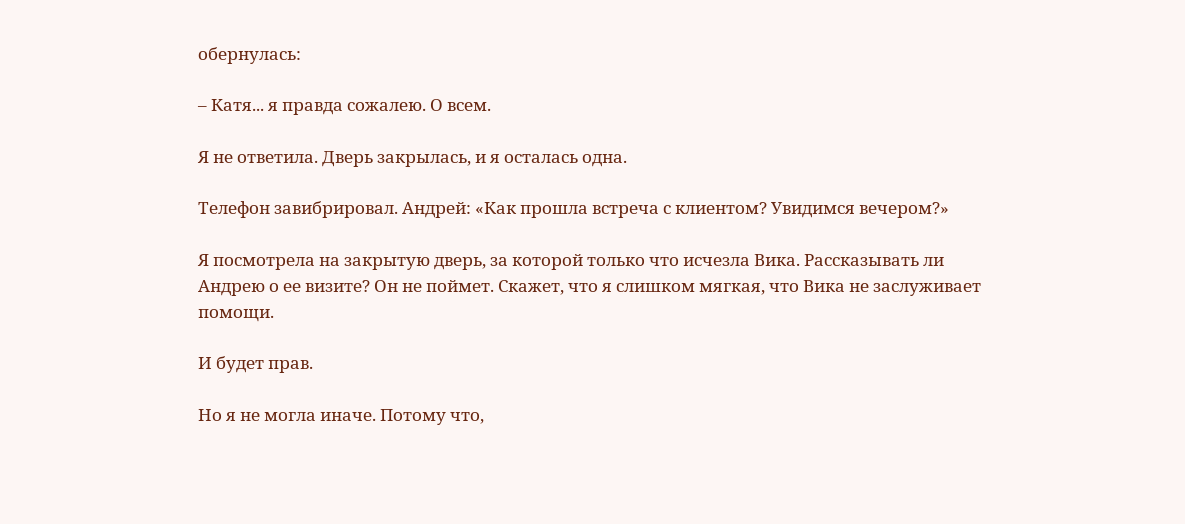обернулась:

– Катя... я правда сожалею. О всем.

Я не ответила. Дверь закрылась, и я осталась одна.

Телефон завибрировал. Андрей: «Как прошла встреча с клиентом? Увидимся вечером?»

Я посмотрела на закрытую дверь, за которой только что исчезла Вика. Рассказывать ли Андрею о ее визите? Он не поймет. Скажет, что я слишком мягкая, что Вика не заслуживает помощи.

И будет прав.

Но я не могла иначе. Потому что,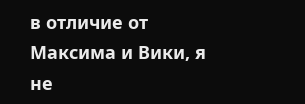в отличие от Максима и Вики, я не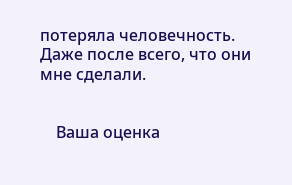потеряла человечность. Даже после всего, что они мне сделали.


    Ваша оценка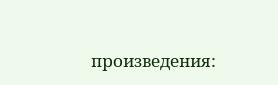произведения: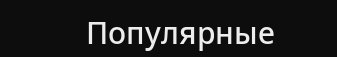Популярные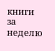книги за неделю